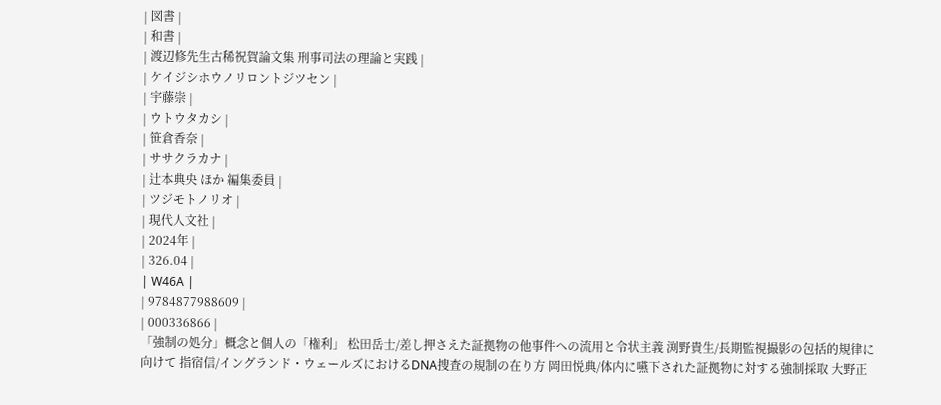| 図書 |
| 和書 |
| 渡辺修先生古稀祝賀論文集 刑事司法の理論と実践 |
| ケイジシホウノリロントジツセン |
| 宇藤崇 |
| ウトウタカシ |
| 笹倉香奈 |
| ササクラカナ |
| 辻本典央 ほか 編集委員 |
| ツジモトノリオ |
| 現代人文社 |
| 2024年 |
| 326.04 |
| W46A |
| 9784877988609 |
| 000336866 |
「強制の処分」概念と個人の「権利」 松田岳士/差し押さえた証拠物の他事件への流用と令状主義 渕野貴生/長期監視撮影の包括的規律に向けて 指宿信/イングランド・ウェールズにおけるDNA捜査の規制の在り方 岡田悦典/体内に嚥下された証拠物に対する強制採取 大野正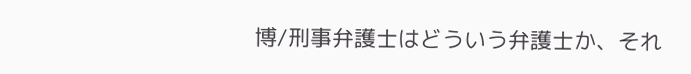博/刑事弁護士はどういう弁護士か、それ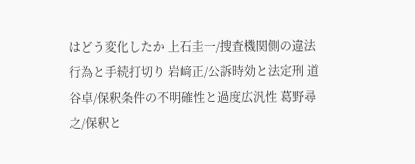はどう変化したか 上石圭一/捜査機関側の違法行為と手続打切り 岩﨑正/公訴時効と法定刑 道谷卓/保釈条件の不明確性と過度広汎性 葛野尋之/保釈と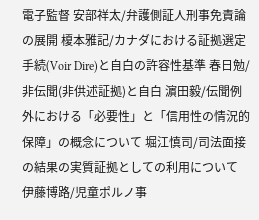電子監督 安部祥太/弁護側証人刑事免責論の展開 榎本雅記/カナダにおける証拠選定手続(Voir Dire)と自白の許容性基準 春日勉/非伝聞(非供述証拠)と自白 濵田毅/伝聞例外における「必要性」と「信用性の情況的保障」の概念について 堀江慎司/司法面接の結果の実質証拠としての利用について 伊藤博路/児童ポルノ事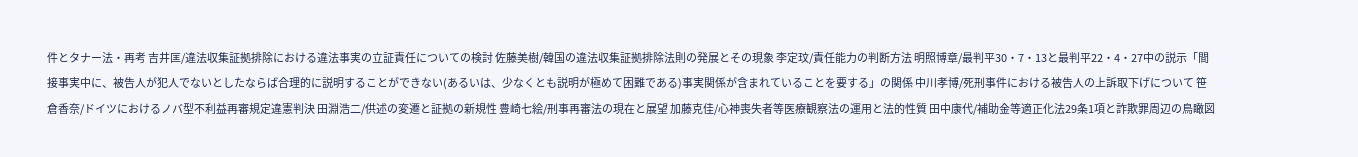件とタナー法・再考 吉井匡/違法収集証拠排除における違法事実の立証責任についての検討 佐藤美樹/韓国の違法収集証拠排除法則の発展とその現象 李定玟/責任能力の判断方法 明照博章/最判平30・7・13と最判平22・4・27中の説示「間接事実中に、被告人が犯人でないとしたならば合理的に説明することができない(あるいは、少なくとも説明が極めて困難である)事実関係が含まれていることを要する」の関係 中川孝博/死刑事件における被告人の上訴取下げについて 笹倉香奈/ドイツにおけるノバ型不利益再審規定違憲判決 田淵浩二/供述の変遷と証拠の新規性 豊崎七絵/刑事再審法の現在と展望 加藤克佳/心神喪失者等医療観察法の運用と法的性質 田中康代/補助金等適正化法29条1項と詐欺罪周辺の鳥瞰図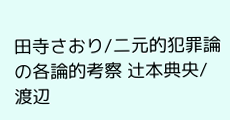田寺さおり/二元的犯罪論の各論的考察 辻本典央/渡辺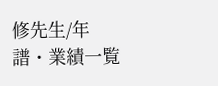修先生/年譜・業績一覧